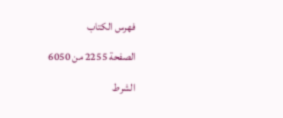فهرس الكتاب

الصفحة 2255 من 6050

الشرط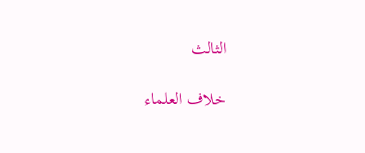الثالث

خلاف العلماء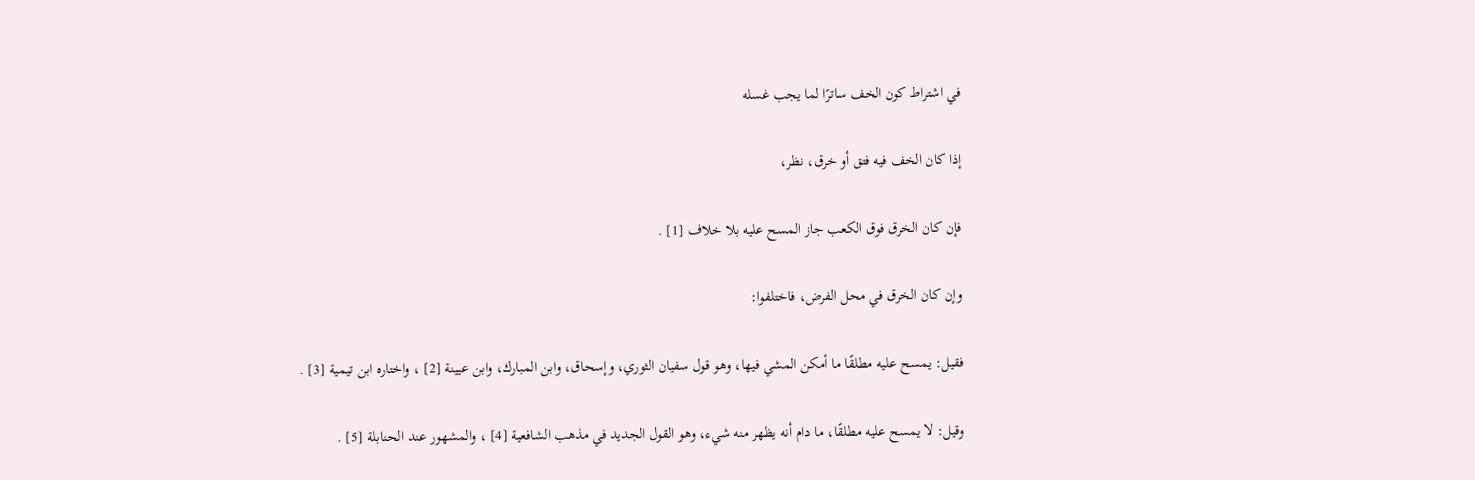في اشتراط كون الخف ساترًا لما يجب غسله

إذا كان الخف فيه فتق أو خرق، نظر،

فإن كان الخرق فوق الكعب جاز المسح عليه بلا خلاف [1] .

وإن كان الخرق في محل الفرض، فاختلفوا:

فقيل: يمسح عليه مطلقًا ما أمكن المشي فيها، وهو قول سفيان الثوري، وإسحاق، وابن المبارك، وابن عيينة [2] ، واختاره ابن تيمية [3] .

وقيل: لا يمسح عليه مطلقًا، ما دام أنه يظهر منه شيء، وهو القول الجديد في مذهب الشافعية [4] ، والمشهور عند الحنابلة [5] .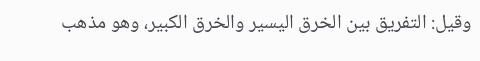وقيل: التفريق بين الخرق اليسير والخرق الكبير، وهو مذهب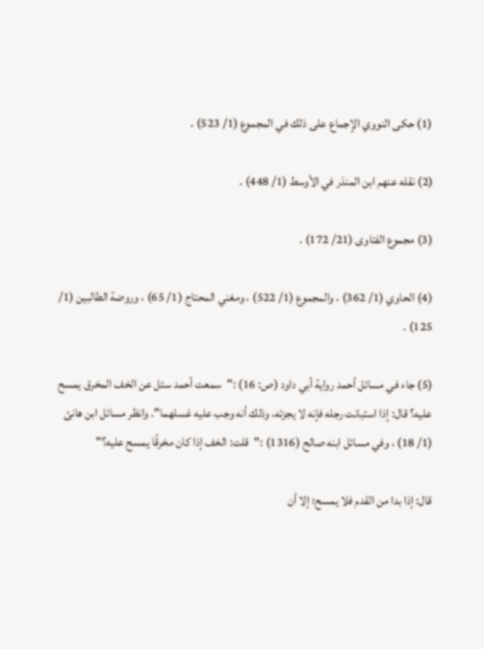(1) حكى النووي الإجماع على ذلك في المجموع (1/ 523) .

(2) نقله عنهم ابن المنذر في الأوسط (1/ 448) .

(3) مجموع الفتاوى (21/ 172) .

(4) الحاوي (1/ 362) ، والمجموع (1/ 522) ، ومغني المحتاج (1/ 65) ، وروضة الطالبين (1/ 125) .

(5) جاء في مسائل أحمد رواية أبي داود (ص: 16) :"سمعت أحمد سئل عن الخف المخرق يمسح عليه؟ قال: إذا استبانت رجله فإنه لا يجزئه، وذلك أنه وجب عليه غسلهما". وانظر مسائل ابن هانئ (1/ 18) ، وفي مسائل ابنه صالح (1316) :"قلت: الخف إذا كان مخرقًا يمسح عليه؟"

قال: إذا بدا من القدم فلا يمسح؛ إلا أن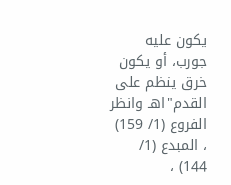يكون عليه جورب، أو يكون خرق ينظم على القدم"اهـ وانظر الفروع (1/ 159) ، المبدع (1/ 144) ،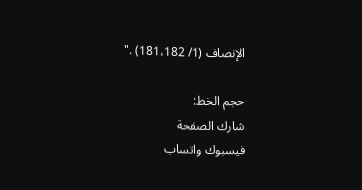الإنصاف (1/ 181،182) ."

حجم الخط:
شارك الصفحة
فيسبوك واتساب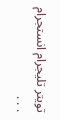تويتر تليجرام انستجرام
. . .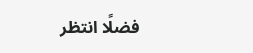فضلًا انتظر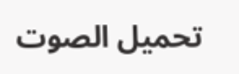تحميل الصوت